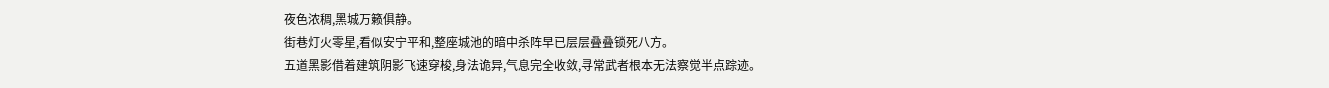夜色浓稠,黑城万籁俱静。
街巷灯火零星,看似安宁平和,整座城池的暗中杀阵早已层层叠叠锁死八方。
五道黑影借着建筑阴影飞速穿梭,身法诡异,气息完全收敛,寻常武者根本无法察觉半点踪迹。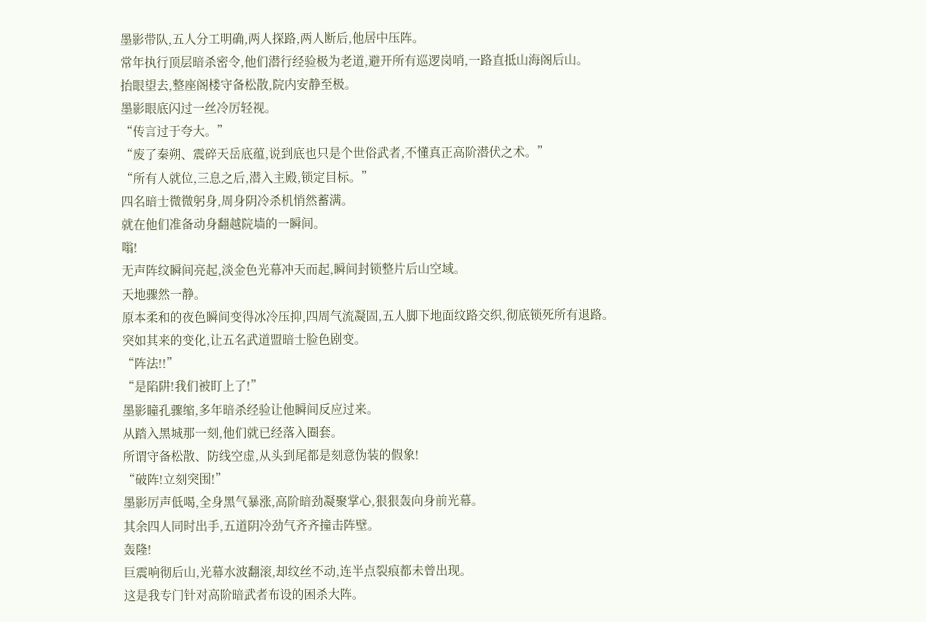墨影带队,五人分工明确,两人探路,两人断后,他居中压阵。
常年执行顶层暗杀密令,他们潜行经验极为老道,避开所有巡逻岗哨,一路直抵山海阁后山。
抬眼望去,整座阁楼守备松散,院内安静至极。
墨影眼底闪过一丝冷厉轻视。
“传言过于夸大。”
“废了秦朔、震碎天岳底蕴,说到底也只是个世俗武者,不懂真正高阶潜伏之术。”
“所有人就位,三息之后,潜入主殿,锁定目标。”
四名暗士微微躬身,周身阴冷杀机悄然蓄满。
就在他们准备动身翻越院墙的一瞬间。
嗡!
无声阵纹瞬间亮起,淡金色光幕冲天而起,瞬间封锁整片后山空域。
天地骤然一静。
原本柔和的夜色瞬间变得冰冷压抑,四周气流凝固,五人脚下地面纹路交织,彻底锁死所有退路。
突如其来的变化,让五名武道盟暗士脸色剧变。
“阵法!!”
“是陷阱!我们被盯上了!”
墨影瞳孔骤缩,多年暗杀经验让他瞬间反应过来。
从踏入黑城那一刻,他们就已经落入圈套。
所谓守备松散、防线空虚,从头到尾都是刻意伪装的假象!
“破阵!立刻突围!”
墨影厉声低喝,全身黑气暴涨,高阶暗劲凝聚掌心,狠狠轰向身前光幕。
其余四人同时出手,五道阴冷劲气齐齐撞击阵壁。
轰隆!
巨震响彻后山,光幕水波翻滚,却纹丝不动,连半点裂痕都未曾出现。
这是我专门针对高阶暗武者布设的困杀大阵。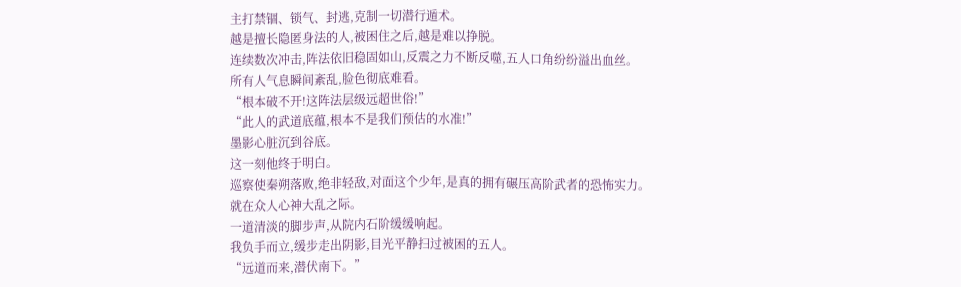主打禁锢、锁气、封逃,克制一切潜行遁术。
越是擅长隐匿身法的人,被困住之后,越是难以挣脱。
连续数次冲击,阵法依旧稳固如山,反震之力不断反噬,五人口角纷纷溢出血丝。
所有人气息瞬间紊乱,脸色彻底难看。
“根本破不开!这阵法层级远超世俗!”
“此人的武道底蕴,根本不是我们预估的水准!”
墨影心脏沉到谷底。
这一刻他终于明白。
巡察使秦朔落败,绝非轻敌,对面这个少年,是真的拥有碾压高阶武者的恐怖实力。
就在众人心神大乱之际。
一道清淡的脚步声,从院内石阶缓缓响起。
我负手而立,缓步走出阴影,目光平静扫过被困的五人。
“远道而来,潜伏南下。”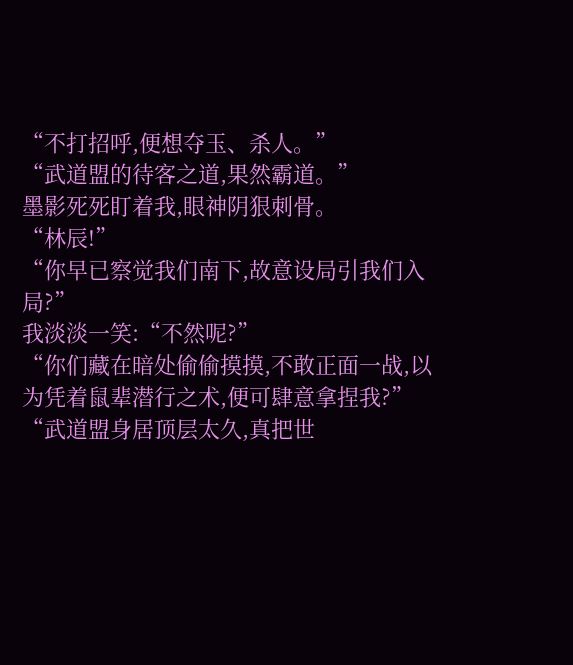“不打招呼,便想夺玉、杀人。”
“武道盟的待客之道,果然霸道。”
墨影死死盯着我,眼神阴狠刺骨。
“林辰!”
“你早已察觉我们南下,故意设局引我们入局?”
我淡淡一笑:“不然呢?”
“你们藏在暗处偷偷摸摸,不敢正面一战,以为凭着鼠辈潜行之术,便可肆意拿捏我?”
“武道盟身居顶层太久,真把世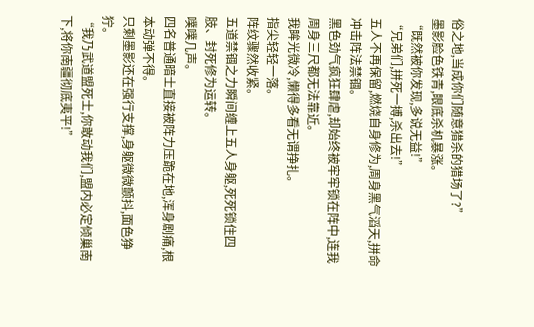俗之地,当成你们随意猎杀的猎场了?”
墨影脸色铁青,眼底杀机暴涨。
“既然被你发现,多说无益!”
“兄弟们,拼死一搏,杀出去!”
五人不再保留,燃烧自身修为,周身黑气滔天,拼命冲击阵法禁锢。
黑色劲气疯狂肆虐,却始终被牢牢锁在阵中,连我周身三尺都无法靠近。
我眸光微冷,懒得多看无谓挣扎。
指尖轻轻一落。
阵纹骤然收紧。
五道禁锢之力瞬间缠上五人身躯,死死锁住四肢、封死修为运转。
噗噗几声。
四名普通暗士直接被阵力压跪在地,浑身剧痛,根本动弹不得。
只剩墨影还在强行支撑,身躯微微颤抖,面色狰狞。
“我乃武道盟死士,你敢动我们,盟内必定倾巢南下,将你南疆彻底夷平!”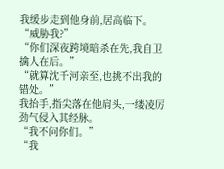我缓步走到他身前,居高临下。
“威胁我?”
“你们深夜跨境暗杀在先,我自卫擒人在后。”
“就算沈千河亲至,也挑不出我的错处。”
我抬手,指尖落在他肩头,一缕凌厉劲气侵入其经脉。
“我不问你们。”
“我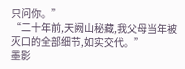只问你。”
“二十年前,天阙山秘藏,我父母当年被灭口的全部细节,如实交代。”
墨影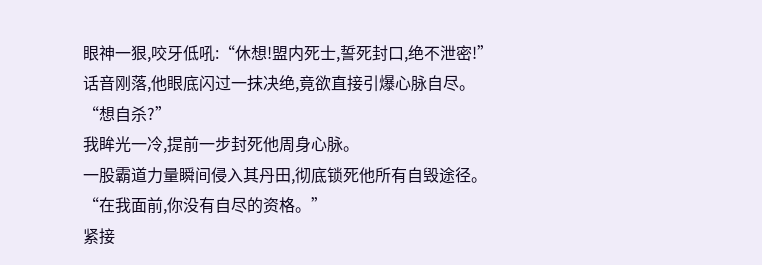眼神一狠,咬牙低吼:“休想!盟内死士,誓死封口,绝不泄密!”
话音刚落,他眼底闪过一抹决绝,竟欲直接引爆心脉自尽。
“想自杀?”
我眸光一冷,提前一步封死他周身心脉。
一股霸道力量瞬间侵入其丹田,彻底锁死他所有自毁途径。
“在我面前,你没有自尽的资格。”
紧接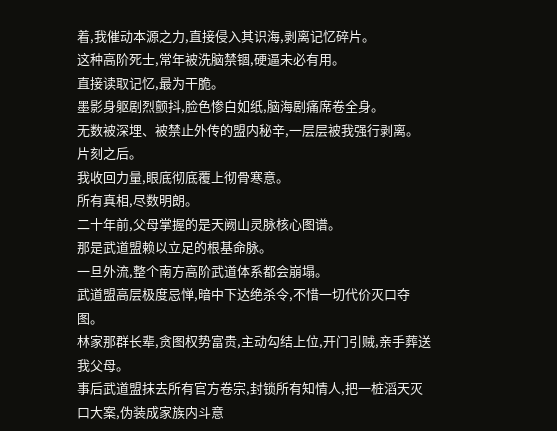着,我催动本源之力,直接侵入其识海,剥离记忆碎片。
这种高阶死士,常年被洗脑禁锢,硬逼未必有用。
直接读取记忆,最为干脆。
墨影身躯剧烈颤抖,脸色惨白如纸,脑海剧痛席卷全身。
无数被深埋、被禁止外传的盟内秘辛,一层层被我强行剥离。
片刻之后。
我收回力量,眼底彻底覆上彻骨寒意。
所有真相,尽数明朗。
二十年前,父母掌握的是天阙山灵脉核心图谱。
那是武道盟赖以立足的根基命脉。
一旦外流,整个南方高阶武道体系都会崩塌。
武道盟高层极度忌惮,暗中下达绝杀令,不惜一切代价灭口夺图。
林家那群长辈,贪图权势富贵,主动勾结上位,开门引贼,亲手葬送我父母。
事后武道盟抹去所有官方卷宗,封锁所有知情人,把一桩滔天灭口大案,伪装成家族内斗意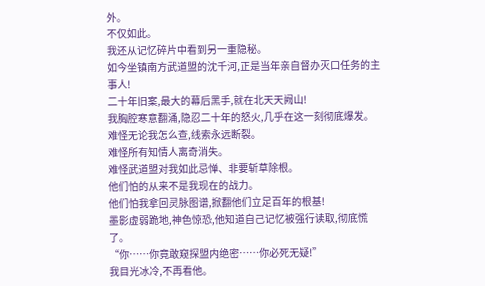外。
不仅如此。
我还从记忆碎片中看到另一重隐秘。
如今坐镇南方武道盟的沈千河,正是当年亲自督办灭口任务的主事人!
二十年旧案,最大的幕后黑手,就在北天天阙山!
我胸腔寒意翻涌,隐忍二十年的怒火,几乎在这一刻彻底爆发。
难怪无论我怎么查,线索永远断裂。
难怪所有知情人离奇消失。
难怪武道盟对我如此忌惮、非要斩草除根。
他们怕的从来不是我现在的战力。
他们怕我拿回灵脉图谱,掀翻他们立足百年的根基!
墨影虚弱跪地,神色惊恐,他知道自己记忆被强行读取,彻底慌了。
“你……你竟敢窥探盟内绝密……你必死无疑!”
我目光冰冷,不再看他。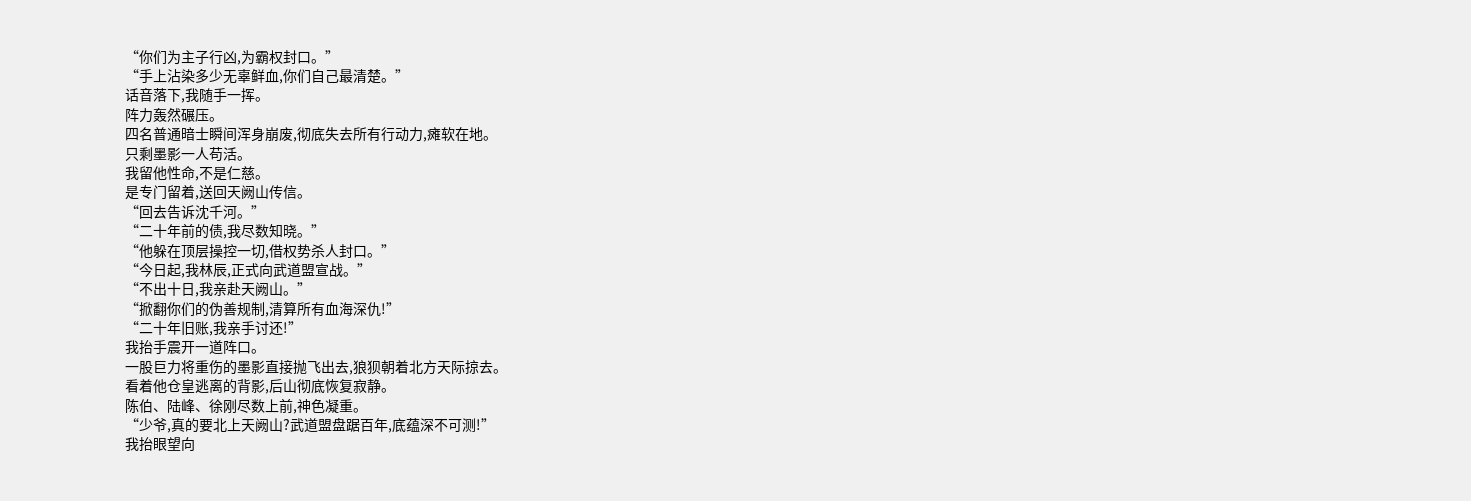“你们为主子行凶,为霸权封口。”
“手上沾染多少无辜鲜血,你们自己最清楚。”
话音落下,我随手一挥。
阵力轰然碾压。
四名普通暗士瞬间浑身崩废,彻底失去所有行动力,瘫软在地。
只剩墨影一人苟活。
我留他性命,不是仁慈。
是专门留着,送回天阙山传信。
“回去告诉沈千河。”
“二十年前的债,我尽数知晓。”
“他躲在顶层操控一切,借权势杀人封口。”
“今日起,我林辰,正式向武道盟宣战。”
“不出十日,我亲赴天阙山。”
“掀翻你们的伪善规制,清算所有血海深仇!”
“二十年旧账,我亲手讨还!”
我抬手震开一道阵口。
一股巨力将重伤的墨影直接抛飞出去,狼狈朝着北方天际掠去。
看着他仓皇逃离的背影,后山彻底恢复寂静。
陈伯、陆峰、徐刚尽数上前,神色凝重。
“少爷,真的要北上天阙山?武道盟盘踞百年,底蕴深不可测!”
我抬眼望向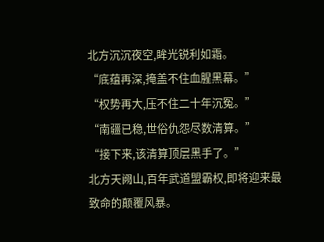北方沉沉夜空,眸光锐利如霜。
“底蕴再深,掩盖不住血腥黑幕。”
“权势再大,压不住二十年沉冤。”
“南疆已稳,世俗仇怨尽数清算。”
“接下来,该清算顶层黑手了。”
北方天阙山,百年武道盟霸权,即将迎来最致命的颠覆风暴。